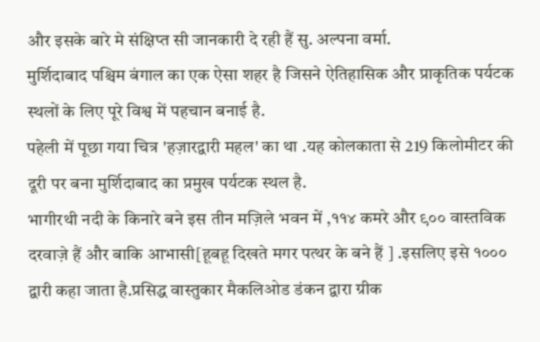और इसके बारे मे संक्षिप्त सी जानकारी दे रही हैं सु. अल्पना वर्मा.
मुर्शिदाबाद पश्चिम बंगाल का एक ऐसा शहर है जिसने ऐतिहासिक और प्राकृतिक पर्यटक स्थलों के लिए पूरे विश्व में पहचान बनाई है.
पहेली में पूछा गया चित्र 'हज़ारद्वारी महल' का था .यह कोलकाता से 219 किलोमीटर की दूरी पर बना मुर्शिदाबाद का प्रमुख पर्यटक स्थल है.
भागीरथी नदी के किनारे बने इस तीन मज़िले भवन में ,११४ कमरे और ९०० वास्तविक दरवाज़े हैं और बाकि आभासी[हूबहू दिखते मगर पत्थर के बने हैं ] .इसलिए इसे १००० द्वारी कहा जाता है.प्रसिद्ध वास्तुकार मैकलिओड डंकन द्वारा ग्रीक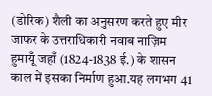(डोरिक) शैली का अनुसरण करते हुए मीर जाफर के उत्तराधिकारी नवाब नाज़िम हुमायूँ जहाँ (1824-1838 ई.) के शासन काल में इसका निर्माण हुआ.यह लगभग 41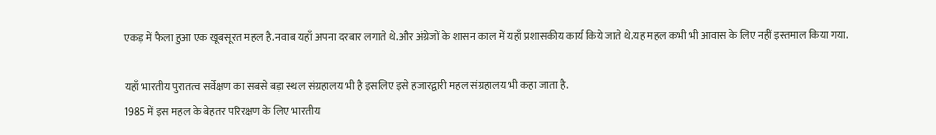एकड़ में फैला हुआ एक खूबसूरत महल है.नवाब यहाँ अपना दरबार लगाते थे.और अंग्रेजों के शासन काल में यहाँ प्रशासकीय कार्य किये जाते थे.यह महल कभी भी आवास के लिए नहीं इस्तमाल किया गया.

यहाँ भारतीय पुरातत्व सर्वेक्षण का सबसे बड़ा स्थल संग्रहालय भी है इसलिए इसे हजारद्वारी महल संग्रहालय भी कहा जाता है.
1985 में इस महल के बेहतर परिरक्षण के लिए भारतीय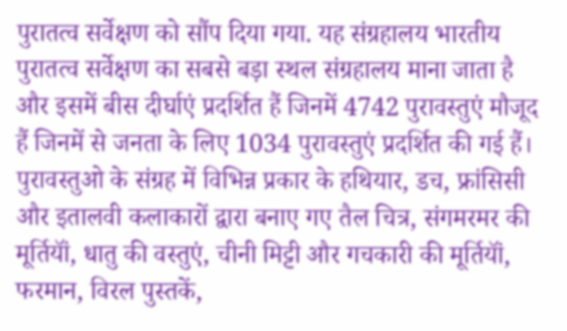पुरातत्व सर्वेक्षण को सौंप दिया गया. यह संग्रहालय भारतीय पुरातत्व सर्वेक्षण का सबसे बड़ा स्थल संग्रहालय माना जाता है और इसमें बीस दीर्घाएं प्रदर्शित हैं जिनमें 4742 पुरावस्तुएं मौजूद हैं जिनमें से जनता के लिए 1034 पुरावस्तुएं प्रदर्शित की गई हैं।
पुरावस्तुओ के संग्रह में विभिन्न प्रकार के हथियार, डच, फ्रांसिसी और इतालवी कलाकारों द्वारा बनाए गए तैल चित्र, संगमरमर की मूर्तियॉं, धातु की वस्तुएं, चीनी मिट्टी और गचकारी की मूर्तियॉं, फरमान, विरल पुस्तकें,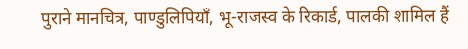पुराने मानचित्र, पाण्डुलिपियाँ, भू-राजस्व के रिकार्ड, पालकी शामिल हैं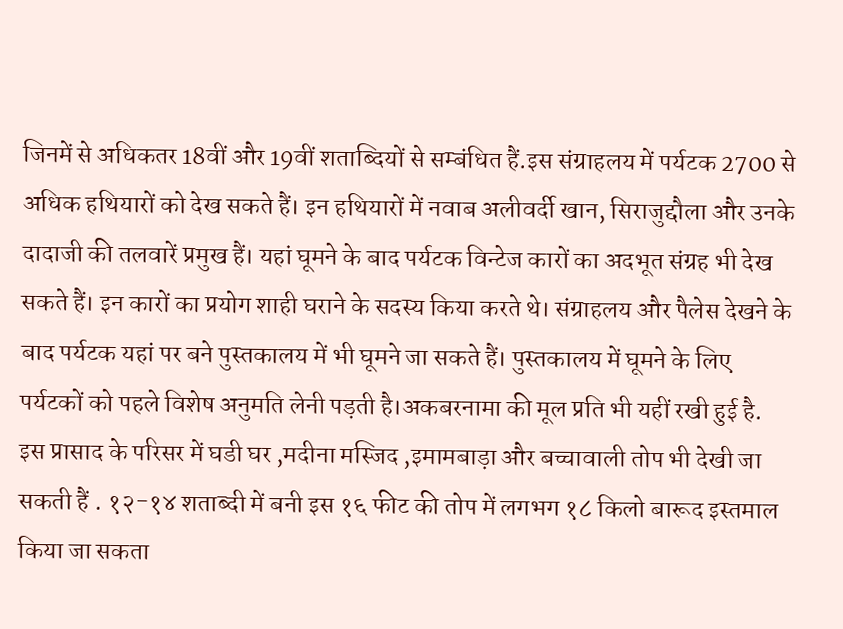जिनमें से अधिकतर 18वीं और 19वीं शताब्दियों से सम्बंधित हैं.इस संग्राहलय में पर्यटक 2700 से अधिक हथियारों को देख सकते हैं। इन हथियारों में नवाब अलीवर्दी खान, सिराजुद्दौला और उनके दादाजी की तलवारें प्रमुख हैं। यहां घूमने के बाद पर्यटक विन्टेज कारों का अदभूत संग्रह भी देख सकते हैं। इन कारों का प्रयोग शाही घराने के सदस्य किया करते थे। संग्राहलय और पैलेस देखने के बाद पर्यटक यहां पर बने पुस्तकालय में भी घूमने जा सकते हैं। पुस्तकालय में घूमने के लिए पर्यटकों को पहले विशेष अनुमति लेनी पड़ती है।अकबरनामा की मूल प्रति भी यहीं रखी हुई है.
इस प्रासाद के परिसर में घडी घर ,मदीना मस्जिद ,इमामबाड़ा और बच्चावाली तोप भी देखी जा सकती हैं . १२-१४ शताब्दी में बनी इस १६ फीट की तोप में लगभग १८ किलो बारूद इस्तमाल किया जा सकता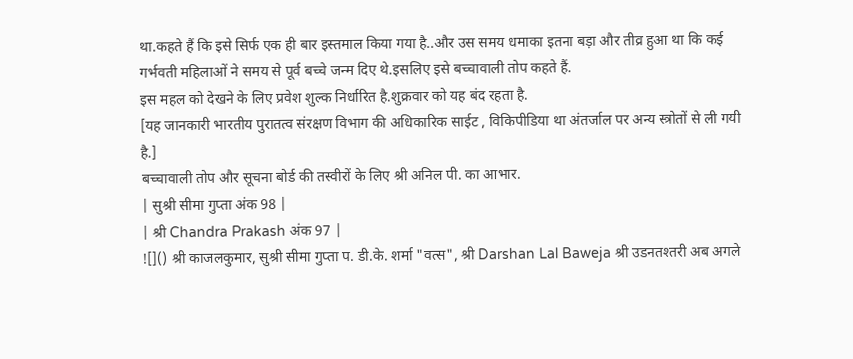था.कहते हैं कि इसे सिर्फ एक ही बार इस्तमाल किया गया है..और उस समय धमाका इतना बड़ा और तीव्र हुआ था कि कई गर्भवती महिलाओं ने समय से पूर्व बच्चे जन्म दिए थे.इसलिए इसे बच्चावाली तोप कहते हैं.
इस महल को देखने के लिए प्रवेश शुल्क निर्धारित है.शुक्रवार को यह बंद रहता है.
[यह जानकारी भारतीय पुरातत्व संरक्षण विभाग की अधिकारिक साईट , विकिपीडिया था अंतर्जाल पर अन्य स्त्रोतों से ली गयी है.]
बच्चावाली तोप और सूचना बोर्ड की तस्वीरों के लिए श्री अनिल पी. का आभार.
| सुश्री सीमा गुप्ता अंक 98 |
| श्री Chandra Prakash अंक 97 |
![]() श्री काजलकुमार, सुश्री सीमा गुप्ता प. डी.के. शर्मा "वत्स", श्री Darshan Lal Baweja श्री उडनतश्तरी अब अगले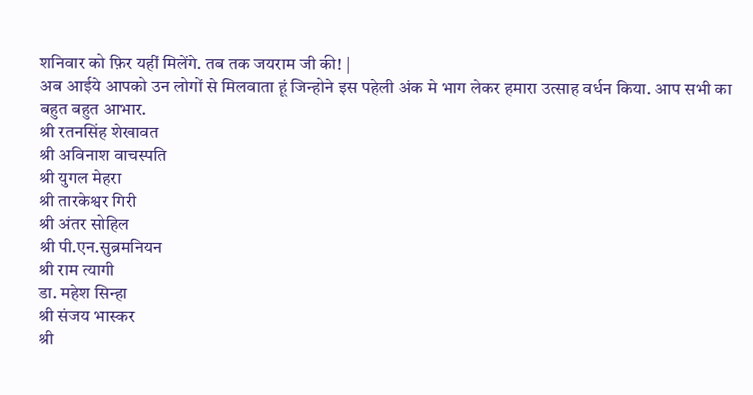शनिवार को फ़िर यहीं मिलेंगे. तब तक जयराम जी की! |
अब आईये आपको उन लोगों से मिलवाता हूं जिन्होने इस पहेली अंक मे भाग लेकर हमारा उत्साह वर्धन किया. आप सभी का बहुत बहुत आभार.
श्री रतनसिंह शेखावत
श्री अविनाश वाचस्पति
श्री युगल मेहरा
श्री तारकेश्वर गिरी
श्री अंतर सोहिल
श्री पी.एन.सुब्रमनियन
श्री राम त्यागी
डा. महेश सिन्हा
श्री संजय भास्कर
श्री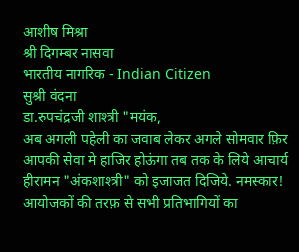आशीष मिश्रा
श्री दिगम्बर नासवा
भारतीय नागरिक - Indian Citizen
सुश्री वंदना
डा.रुपचंद्रजी शाश्त्री "मयंक,
अब अगली पहेली का जवाब लेकर अगले सोमवार फ़िर आपकी सेवा मे हाजिर होऊंगा तब तक के लिये आचार्य हीरामन "अंकशाश्त्री" को इजाजत दिजिये. नमस्कार!
आयोजकों की तरफ़ से सभी प्रतिभागियों का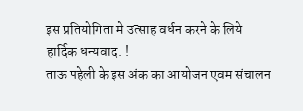इस प्रतियोगिता मे उत्साह वर्धन करने के लिये हार्दिक धन्यवाद. !
ताऊ पहेली के इस अंक का आयोजन एवम संचालन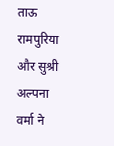ताऊ रामपुरिया और सुश्री अल्पना वर्मा ने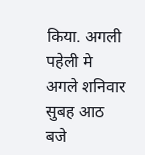किया. अगली पहेली मे अगले शनिवार सुबह आठ बजे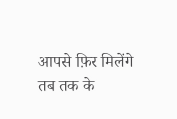आपसे फ़िर मिलेंगे तब तक के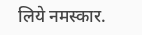लिये नमस्कार.